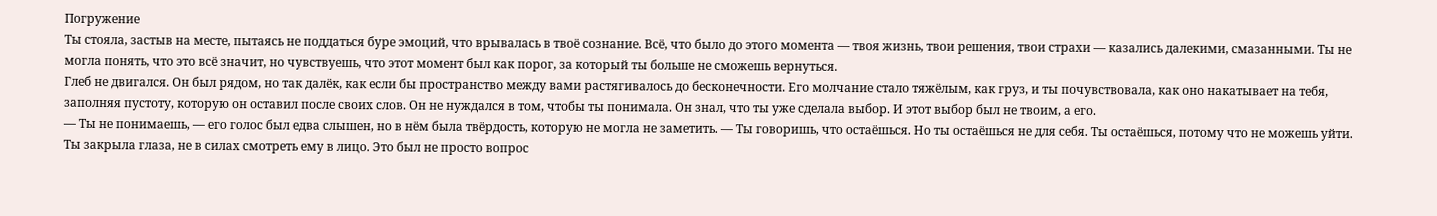Погружение
Ты стояла, застыв на месте, пытаясь не поддаться буре эмоций, что врывалась в твоё сознание. Всё, что было до этого момента — твоя жизнь, твои решения, твои страхи — казались далекими, смазанными. Ты не могла понять, что это всё значит, но чувствуешь, что этот момент был как порог, за который ты больше не сможешь вернуться.
Глеб не двигался. Он был рядом, но так далёк, как если бы пространство между вами растягивалось до бесконечности. Его молчание стало тяжёлым, как груз, и ты почувствовала, как оно накатывает на тебя, заполняя пустоту, которую он оставил после своих слов. Он не нуждался в том, чтобы ты понимала. Он знал, что ты уже сделала выбор. И этот выбор был не твоим, а его.
— Ты не понимаешь, — его голос был едва слышен, но в нём была твёрдость, которую не могла не заметить. — Ты говоришь, что остаёшься. Но ты остаёшься не для себя. Ты остаёшься, потому что не можешь уйти.
Ты закрыла глаза, не в силах смотреть ему в лицо. Это был не просто вопрос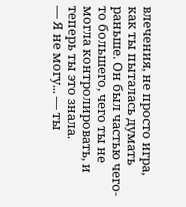влечения, не просто игра, как ты пыталась думать раньше. Он был частью чего-то большего, чего ты не могла контролировать, и теперь ты это знала.
— Я не могу... — ты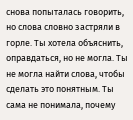снова попыталась говорить, но слова словно застряли в горле. Ты хотела объяснить, оправдаться, но не могла. Ты не могла найти слова, чтобы сделать это понятным. Ты сама не понимала, почему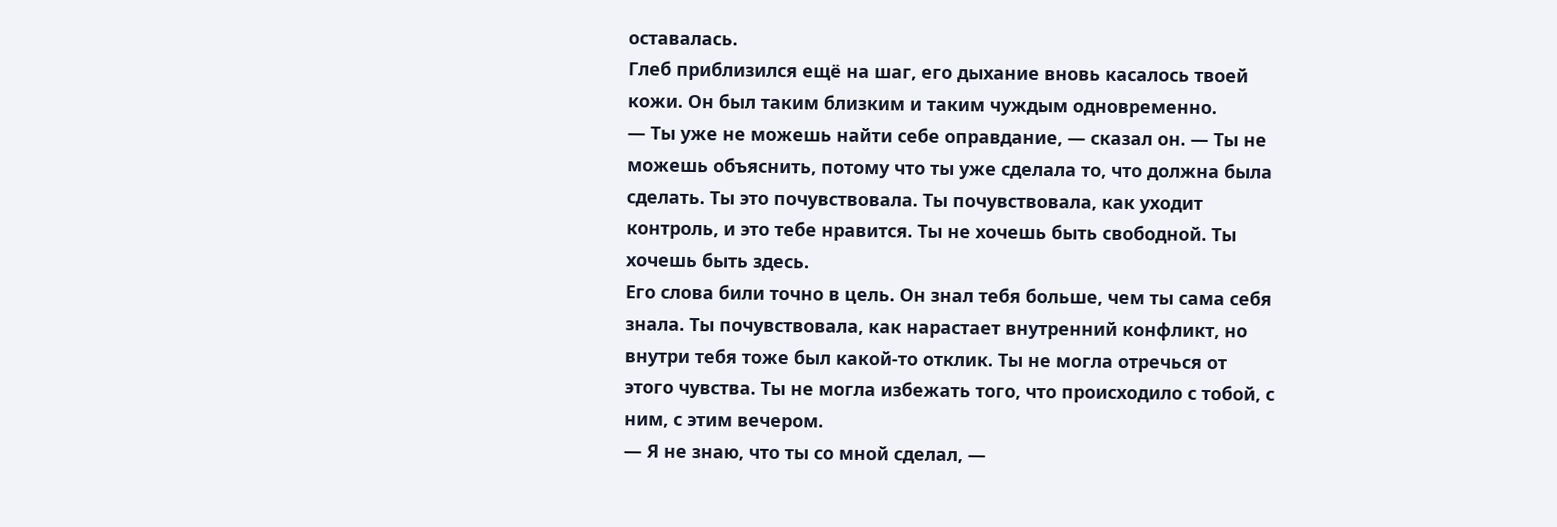оставалась.
Глеб приблизился ещё на шаг, его дыхание вновь касалось твоей кожи. Он был таким близким и таким чуждым одновременно.
— Ты уже не можешь найти себе оправдание, — сказал он. — Ты не можешь объяснить, потому что ты уже сделала то, что должна была сделать. Ты это почувствовала. Ты почувствовала, как уходит контроль, и это тебе нравится. Ты не хочешь быть свободной. Ты хочешь быть здесь.
Его слова били точно в цель. Он знал тебя больше, чем ты сама себя знала. Ты почувствовала, как нарастает внутренний конфликт, но внутри тебя тоже был какой-то отклик. Ты не могла отречься от этого чувства. Ты не могла избежать того, что происходило с тобой, с ним, с этим вечером.
— Я не знаю, что ты со мной сделал, —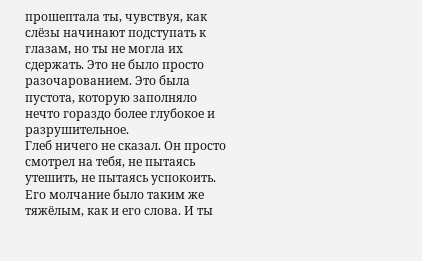прошептала ты, чувствуя, как слёзы начинают подступать к глазам, но ты не могла их сдержать. Это не было просто разочарованием. Это была пустота, которую заполняло нечто гораздо более глубокое и разрушительное.
Глеб ничего не сказал. Он просто смотрел на тебя, не пытаясь утешить, не пытаясь успокоить. Его молчание было таким же тяжёлым, как и его слова. И ты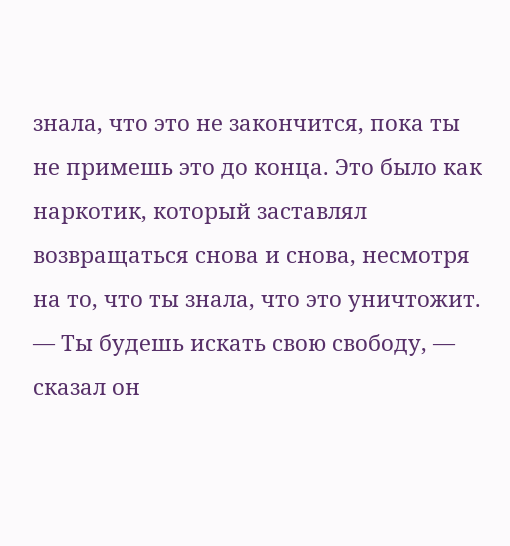знала, что это не закончится, пока ты не примешь это до конца. Это было как наркотик, который заставлял возвращаться снова и снова, несмотря на то, что ты знала, что это уничтожит.
— Ты будешь искать свою свободу, — сказал он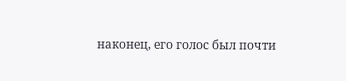наконец, его голос был почти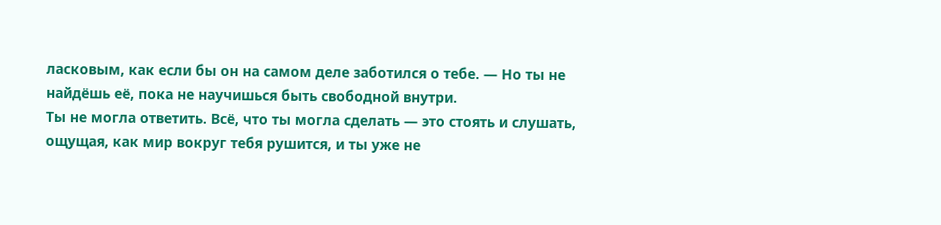ласковым, как если бы он на самом деле заботился о тебе. — Но ты не найдёшь её, пока не научишься быть свободной внутри.
Ты не могла ответить. Всё, что ты могла сделать — это стоять и слушать, ощущая, как мир вокруг тебя рушится, и ты уже не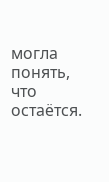могла понять, что остаётся.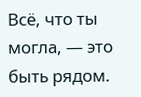Всё, что ты могла, — это быть рядом.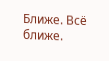Ближе. Всё ближе.